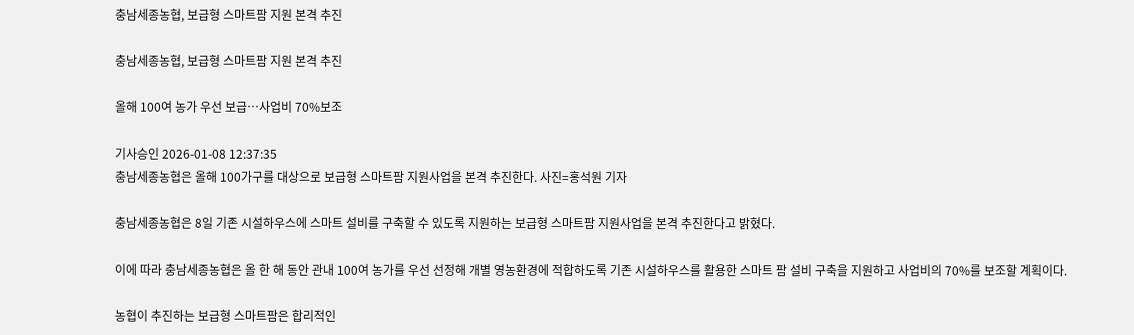충남세종농협, 보급형 스마트팜 지원 본격 추진

충남세종농협, 보급형 스마트팜 지원 본격 추진

올해 100여 농가 우선 보급…사업비 70%보조

기사승인 2026-01-08 12:37:35
충남세종농협은 올해 100가구를 대상으로 보급형 스마트팜 지원사업을 본격 추진한다. 사진=홍석원 기자

충남세종농협은 8일 기존 시설하우스에 스마트 설비를 구축할 수 있도록 지원하는 보급형 스마트팜 지원사업을 본격 추진한다고 밝혔다.

이에 따라 충남세종농협은 올 한 해 동안 관내 100여 농가를 우선 선정해 개별 영농환경에 적합하도록 기존 시설하우스를 활용한 스마트 팜 설비 구축을 지원하고 사업비의 70%를 보조할 계획이다.

농협이 추진하는 보급형 스마트팜은 합리적인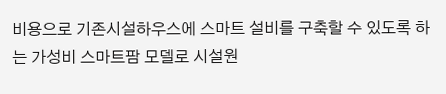비용으로 기존시설하우스에 스마트 설비를 구축할 수 있도록 하는 가성비 스마트팜 모델로 시설원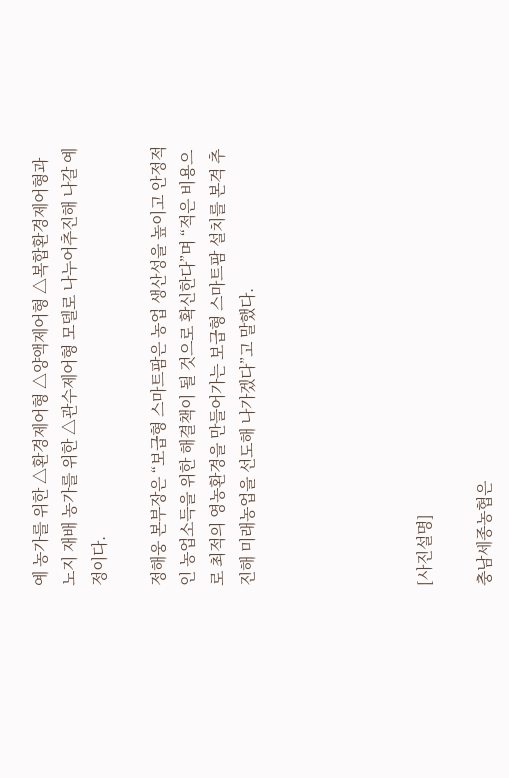예 농가를 위한 △환경제어형 △양액제어형 △복합환경제어형과 노지 재배 농가를 위한 △관수제어형 모델로 나누어추진해 나갈 예정이다.

정해웅 본부장은 “보급형 스마트팜은 농업 생산성을 높이고 안정적인 농업소득을 위한 해결책이 될 것으로 확신한다”며 “적은 비용으로 최적의 영농환경을 만들어가는 보급형 스마트팜 설치를 본격 추진해 미래농업을 선도해 나가겠다”고 말했다.





[사진설명]

충남세종농협은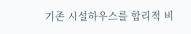기존 시설하우스를 합리적 비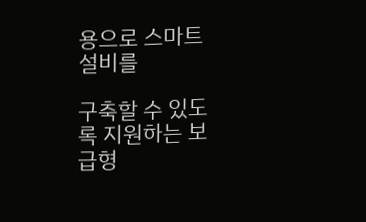용으로 스마트 설비를

구축할 수 있도록 지원하는 보급형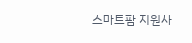스마트팜 지원사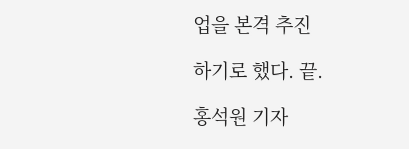업을 본격 추진

하기로 했다. 끝.

홍석원 기자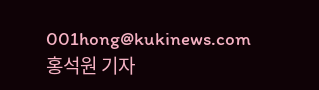001hong@kukinews.com
홍석원 기자